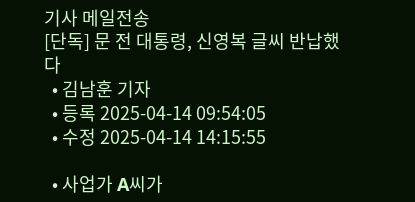기사 메일전송
[단독] 문 전 대통령, 신영복 글씨 반납했다
  • 김남훈 기자
  • 등록 2025-04-14 09:54:05
  • 수정 2025-04-14 14:15:55

  • 사업가 A씨가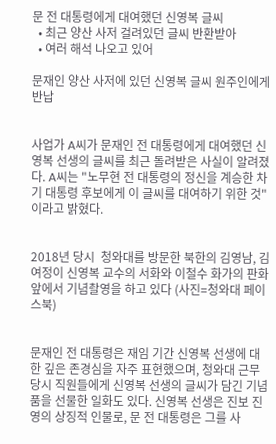문 전 대통령에게 대여했던 신영복 글씨
  • 최근 양산 사저 걸려있던 글씨 반환받아
  • 여러 해석 나오고 있어

문재인 양산 사저에 있던 신영복 글씨 원주인에게 반납


사업가 A씨가 문재인 전 대통령에게 대여했던 신영복 선생의 글씨를 최근 돌려받은 사실이 알려졌다. A씨는 "노무현 전 대통령의 정신을 계승한 차기 대통령 후보에게 이 글씨를 대여하기 위한 것"이라고 밝혔다.


2018년 당시  청와대를 방문한 북한의 김영남, 김여정이 신영복 교수의 서화와 이철수 화가의 판화 앞에서 기념촬영을 하고 있다 (사진=청와대 페이스북)


문재인 전 대통령은 재임 기간 신영복 선생에 대한 깊은 존경심을 자주 표현했으며, 청와대 근무 당시 직원들에게 신영복 선생의 글씨가 담긴 기념품을 선물한 일화도 있다. 신영복 선생은 진보 진영의 상징적 인물로, 문 전 대통령은 그를 사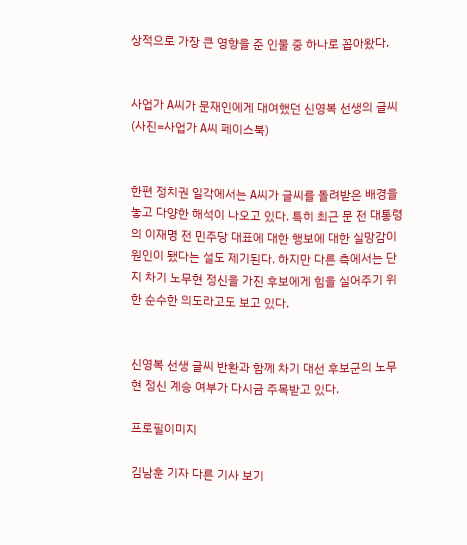상적으로 가장 큰 영향을 준 인물 중 하나로 꼽아왔다.


사업가 A씨가 문재인에게 대여했던 신영복 선생의 글씨 (사진=사업가 A씨 페이스북)


한편 정치권 일각에서는 A씨가 글씨를 돌려받은 배경을 놓고 다양한 해석이 나오고 있다. 특히 최근 문 전 대통령의 이재명 전 민주당 대표에 대한 행보에 대한 실망감이 원인이 됐다는 설도 제기된다. 하지만 다른 측에서는 단지 차기 노무현 정신을 가진 후보에게 힘을 실어주기 위한 순수한 의도라고도 보고 있다.


신영복 선생 글씨 반환과 함께 차기 대선 후보군의 노무현 정신 계승 여부가 다시금 주목받고 있다.

프로필이미지

김남훈 기자 다른 기사 보기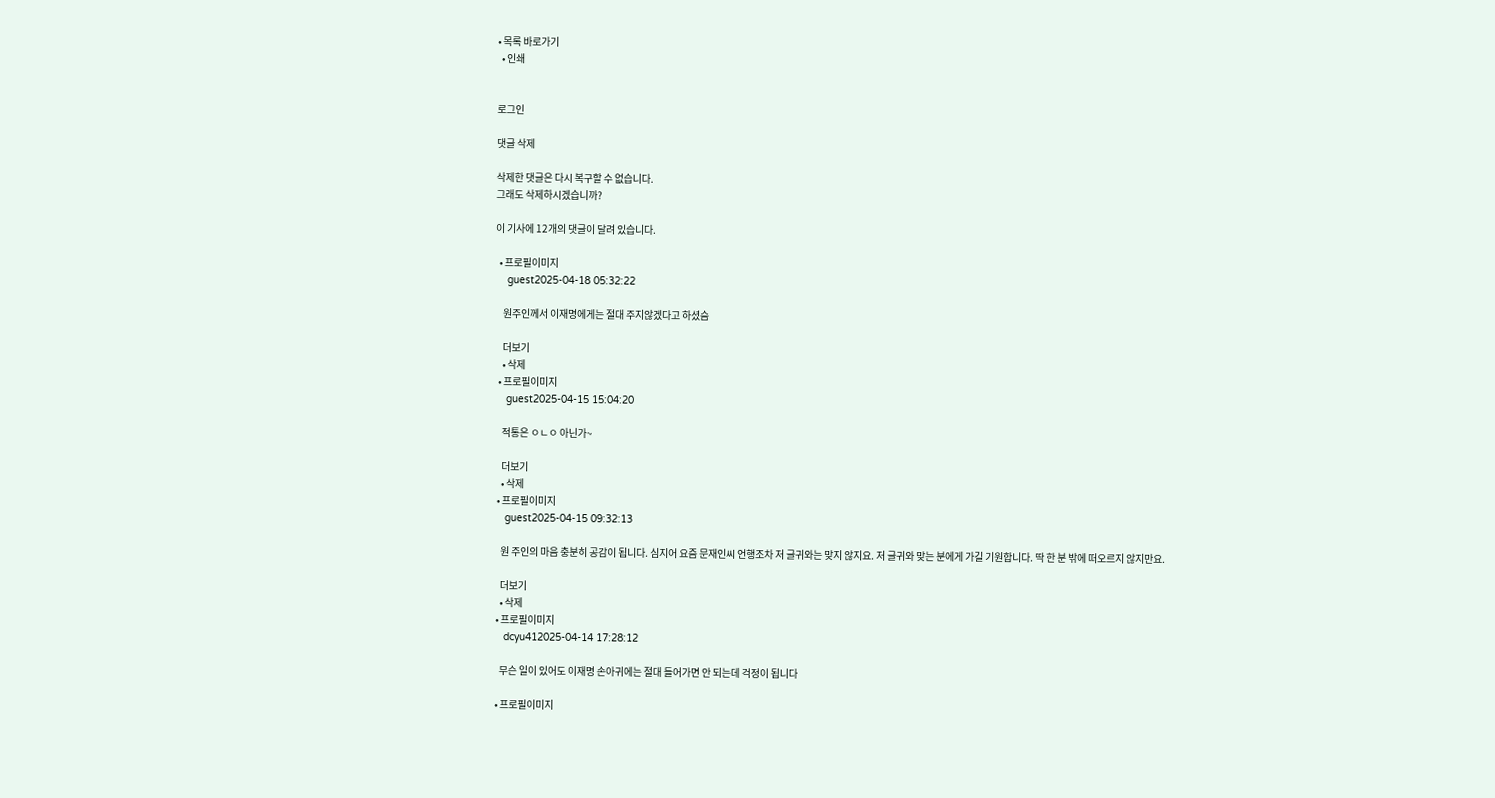• 목록 바로가기
  • 인쇄


로그인

댓글 삭제

삭제한 댓글은 다시 복구할 수 없습니다.
그래도 삭제하시겠습니까?

이 기사에 12개의 댓글이 달려 있습니다.

  • 프로필이미지
    guest2025-04-18 05:32:22

    원주인께서 이재명에게는 절대 주지않겠다고 하셨슴

    더보기
    • 삭제
  • 프로필이미지
    guest2025-04-15 15:04:20

    적통은 ㅇㄴㅇ 아닌가~

    더보기
    • 삭제
  • 프로필이미지
    guest2025-04-15 09:32:13

    원 주인의 마음 충분히 공감이 됩니다. 심지어 요즘 문재인씨 언행조차 저 글귀와는 맞지 않지요. 저 글귀와 맞는 분에게 가길 기원합니다. 딱 한 분 밖에 떠오르지 않지만요.

    더보기
    • 삭제
  • 프로필이미지
    dcyu412025-04-14 17:28:12

    무슨 일이 있어도 이재명 손아귀에는 절대 들어가면 안 되는데 걱정이 됩니다

  • 프로필이미지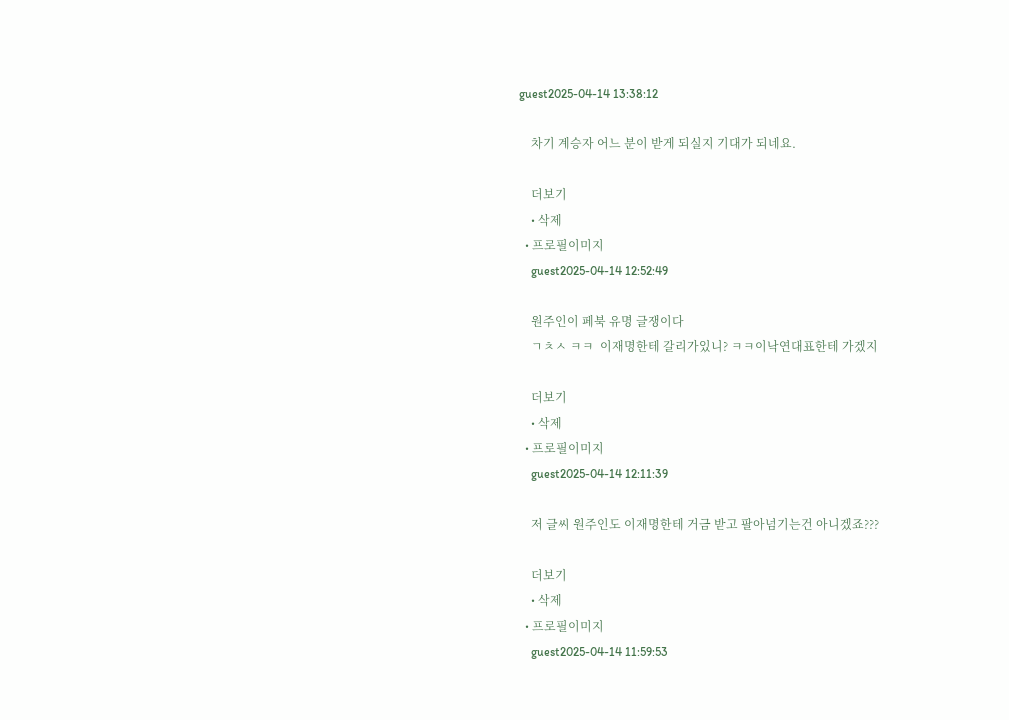guest2025-04-14 13:38:12

    차기 계승자 어느 분이 받게 되실지 기대가 되네요.

    더보기
    • 삭제
  • 프로필이미지
    guest2025-04-14 12:52:49

    원주인이 페북 유명 글쟁이다
    ㄱㅊㅅ ㅋㅋ  이재명한테 갈리가있니? ㅋㅋ이낙연대표한테 가겠지

    더보기
    • 삭제
  • 프로필이미지
    guest2025-04-14 12:11:39

    저 글씨 원주인도 이재명한테 거금 받고 팔아넘기는건 아니겠죠???

    더보기
    • 삭제
  • 프로필이미지
    guest2025-04-14 11:59:53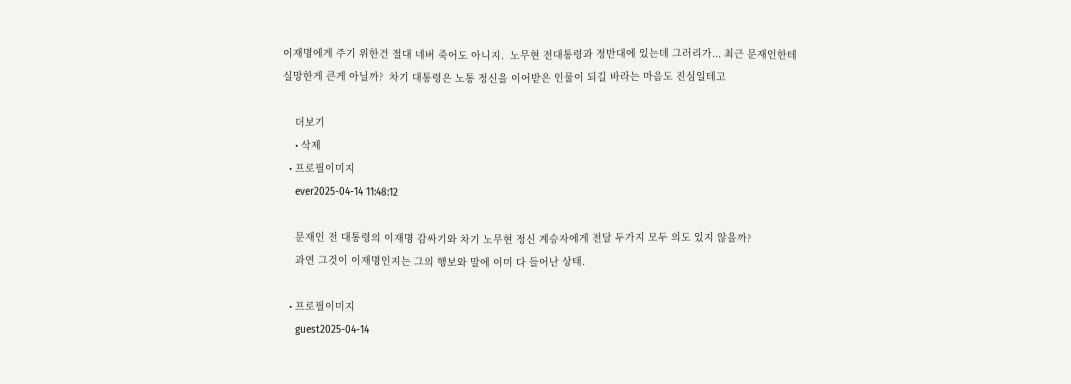이재명에게 주기 위한건 절대 네버 죽어도 아니지.  노무현 전대통령과 정반대에 있는데 그러리가... 최근 문재인한테 실망한게 큰게 아닐까?  차기 대통령은 노통 정신을 이어받은 인물이 되길 바라는 마음도 진심일테고

    더보기
    • 삭제
  • 프로필이미지
    ever2025-04-14 11:48:12

    문재인 전 대통령의 이재명 감싸기와 차기 노무현 정신 계승자에게 전달 두가지 모두 의도 있지 않을까?
    과연 그것이 이재명인지는 그의 행보와 말에 이미 다 들어난 상태.

  • 프로필이미지
    guest2025-04-14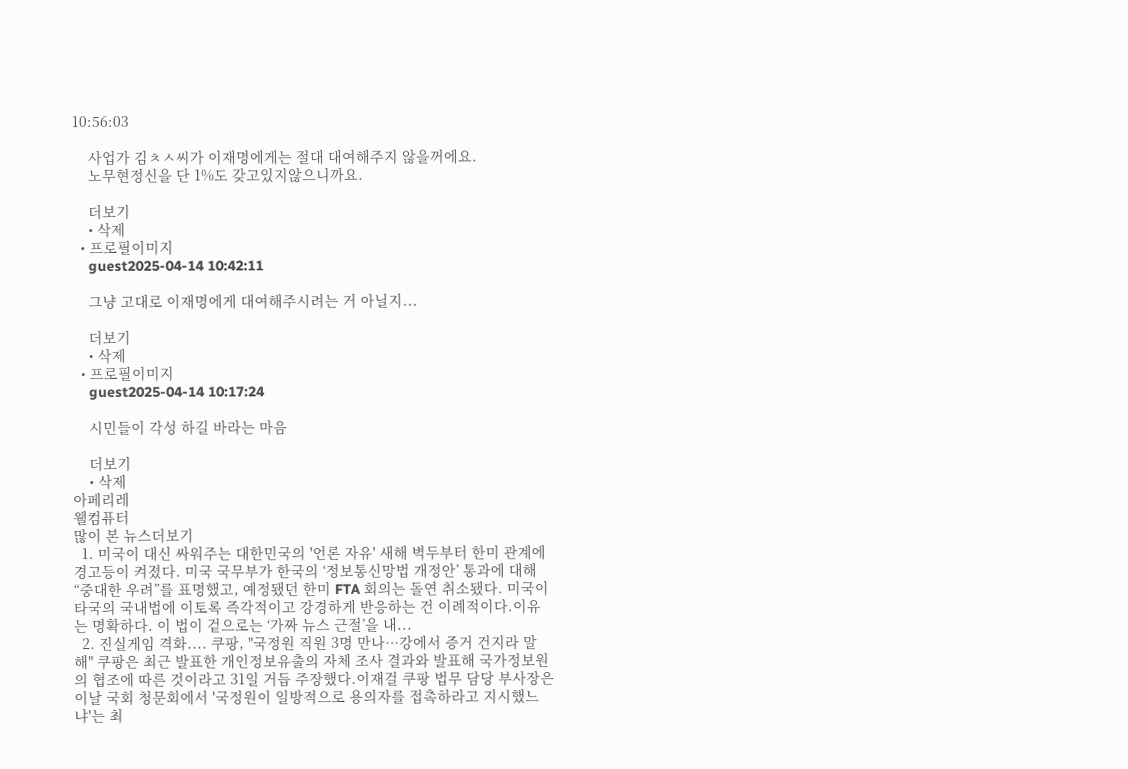10:56:03

    사업가 김ㅊㅅ씨가 이재명에게는 절대 대여해주지 않을꺼에요.
    노무현정신을 단 1%도 갖고있지않으니까요.

    더보기
    • 삭제
  • 프로필이미지
    guest2025-04-14 10:42:11

    그냥 고대로 이재명에게 대여해주시려는 거 아닐지...

    더보기
    • 삭제
  • 프로필이미지
    guest2025-04-14 10:17:24

    시민들이 각성 하길 바라는 마음

    더보기
    • 삭제
아페리레
웰컴퓨터
많이 본 뉴스더보기
  1. 미국이 대신 싸워주는 대한민국의 '언론 자유' 새해 벽두부터 한미 관계에 경고등이 켜졌다. 미국 국무부가 한국의 ‘정보통신망법 개정안’ 통과에 대해 “중대한 우려”를 표명했고, 예정됐던 한미 FTA 회의는 돌연 취소됐다. 미국이 타국의 국내법에 이토록 즉각적이고 강경하게 반응하는 건 이례적이다.이유는 명확하다. 이 법이 겉으로는 ‘가짜 뉴스 근절’을 내...
  2. 진실게임 격화.... 쿠팡, "국정원 직원 3명 만나…강에서 증거 건지라 말해" 쿠팡은 최근 발표한 개인정보유출의 자체 조사 결과와 발표해 국가정보원의 협조에 따른 것이라고 31일 거듭 주장했다.이재걸 쿠팡 법무 담당 부사장은 이날 국회 청문회에서 '국정원이 일방적으로 용의자를 접촉하라고 지시했느냐'는 최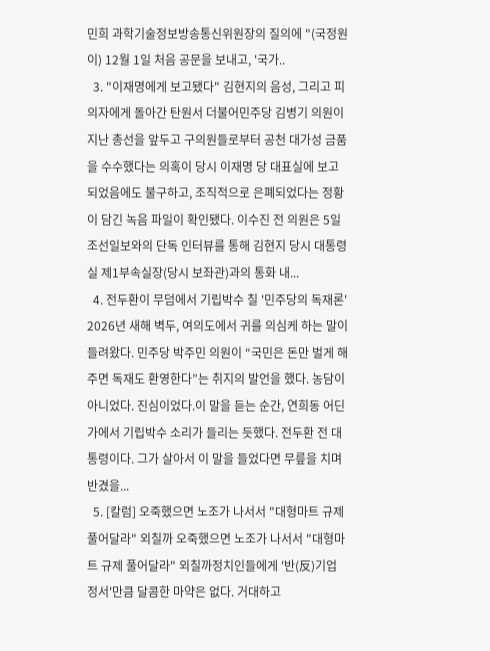민희 과학기술정보방송통신위원장의 질의에 "(국정원이) 12월 1일 처음 공문을 보내고, '국가..
  3. "이재명에게 보고됐다" 김현지의 음성, 그리고 피의자에게 돌아간 탄원서 더불어민주당 김병기 의원이 지난 총선을 앞두고 구의원들로부터 공천 대가성 금품을 수수했다는 의혹이 당시 이재명 당 대표실에 보고되었음에도 불구하고, 조직적으로 은폐되었다는 정황이 담긴 녹음 파일이 확인됐다. 이수진 전 의원은 5일 조선일보와의 단독 인터뷰를 통해 김현지 당시 대통령실 제1부속실장(당시 보좌관)과의 통화 내...
  4. 전두환이 무덤에서 기립박수 칠 '민주당의 독재론' 2026년 새해 벽두, 여의도에서 귀를 의심케 하는 말이 들려왔다. 민주당 박주민 의원이 “국민은 돈만 벌게 해주면 독재도 환영한다”는 취지의 발언을 했다. 농담이 아니었다. 진심이었다.이 말을 듣는 순간, 연희동 어딘가에서 기립박수 소리가 들리는 듯했다. 전두환 전 대통령이다. 그가 살아서 이 말을 들었다면 무릎을 치며 반겼을...
  5. [칼럼] 오죽했으면 노조가 나서서 "대형마트 규제 풀어달라" 외칠까 오죽했으면 노조가 나서서 "대형마트 규제 풀어달라" 외칠까정치인들에게 '반(反)기업 정서'만큼 달콤한 마약은 없다. 거대하고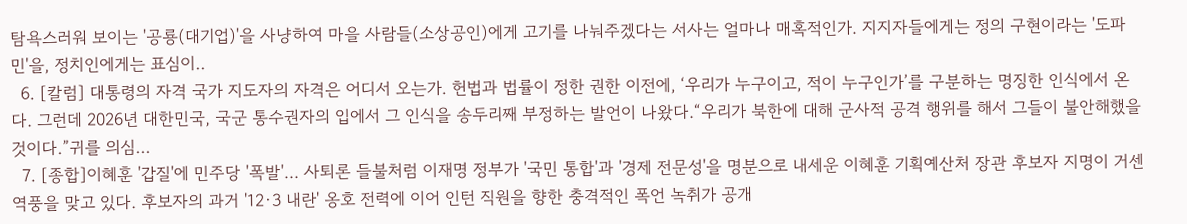탐욕스러워 보이는 '공룡(대기업)'을 사냥하여 마을 사람들(소상공인)에게 고기를 나눠주겠다는 서사는 얼마나 매혹적인가. 지지자들에게는 정의 구현이라는 '도파민'을, 정치인에게는 표심이..
  6. [칼럼] 대통령의 자격 국가 지도자의 자격은 어디서 오는가. 헌법과 법률이 정한 권한 이전에, ‘우리가 누구이고, 적이 누구인가’를 구분하는 명징한 인식에서 온다. 그런데 2026년 대한민국, 국군 통수권자의 입에서 그 인식을 송두리째 부정하는 발언이 나왔다.“우리가 북한에 대해 군사적 공격 행위를 해서 그들이 불안해했을 것이다.”귀를 의심...
  7. [종합]이혜훈 '갑질'에 민주당 '폭발'… 사퇴론 들불처럼 이재명 정부가 '국민 통합'과 '경제 전문성'을 명분으로 내세운 이혜훈 기획예산처 장관 후보자 지명이 거센 역풍을 맞고 있다. 후보자의 과거 '12·3 내란' 옹호 전력에 이어 인턴 직원을 향한 충격적인 폭언 녹취가 공개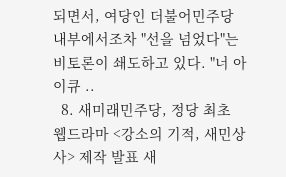되면서, 여당인 더불어민주당 내부에서조차 "선을 넘었다"는 비토론이 쇄도하고 있다. "너 아이큐 ..
  8. 새미래민주당, 정당 최초 웹드라마 <강소의 기적, 새민상사> 제작 발표 새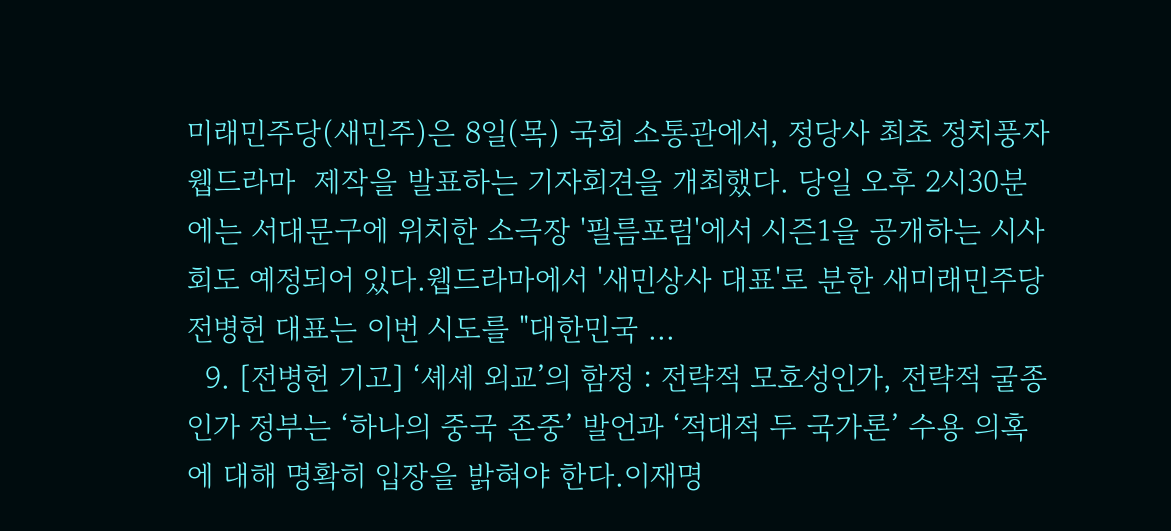미래민주당(새민주)은 8일(목) 국회 소통관에서, 정당사 최초 정치풍자 웹드라마  제작을 발표하는 기자회견을 개최했다. 당일 오후 2시30분에는 서대문구에 위치한 소극장 '필름포럼'에서 시즌1을 공개하는 시사회도 예정되어 있다.웹드라마에서 '새민상사 대표'로 분한 새미래민주당 전병헌 대표는 이번 시도를 "대한민국 ...
  9. [전병헌 기고] ‘셰셰 외교’의 함정 : 전략적 모호성인가, 전략적 굴종인가 정부는 ‘하나의 중국 존중’ 발언과 ‘적대적 두 국가론’ 수용 의혹에 대해 명확히 입장을 밝혀야 한다.이재명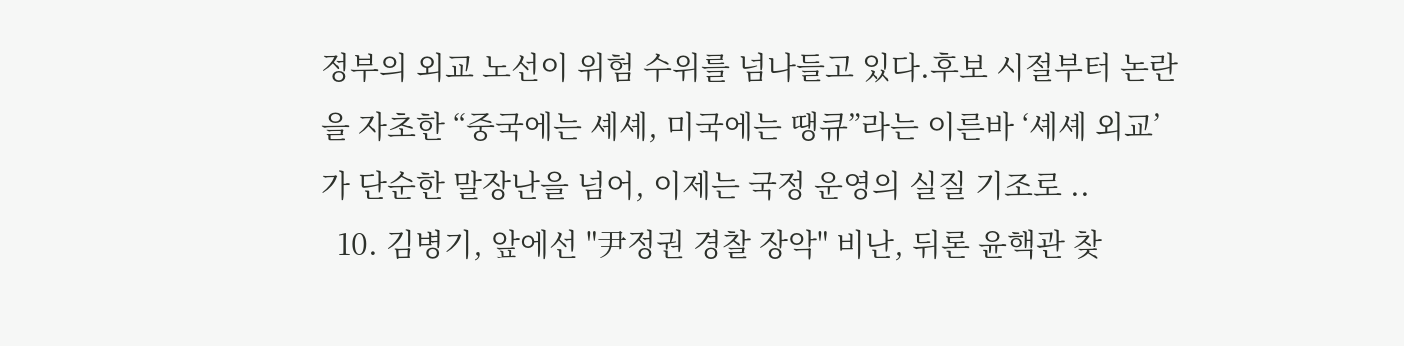정부의 외교 노선이 위험 수위를 넘나들고 있다.후보 시절부터 논란을 자초한 “중국에는 셰셰, 미국에는 땡큐”라는 이른바 ‘셰셰 외교’가 단순한 말장난을 넘어, 이제는 국정 운영의 실질 기조로 ..
  10. 김병기, 앞에선 "尹정권 경찰 장악" 비난, 뒤론 윤핵관 찾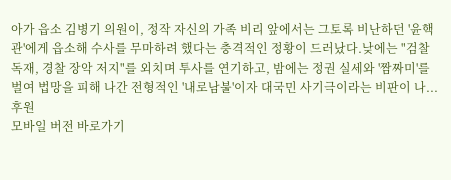아가 읍소 김병기 의원이, 정작 자신의 가족 비리 앞에서는 그토록 비난하던 '윤핵관'에게 읍소해 수사를 무마하려 했다는 충격적인 정황이 드러났다.낮에는 "검찰 독재, 경찰 장악 저지"를 외치며 투사를 연기하고, 밤에는 정권 실세와 '짬짜미'를 벌여 법망을 피해 나간 전형적인 '내로남불'이자 대국민 사기극이라는 비판이 나...
후원
모바일 버전 바로가기